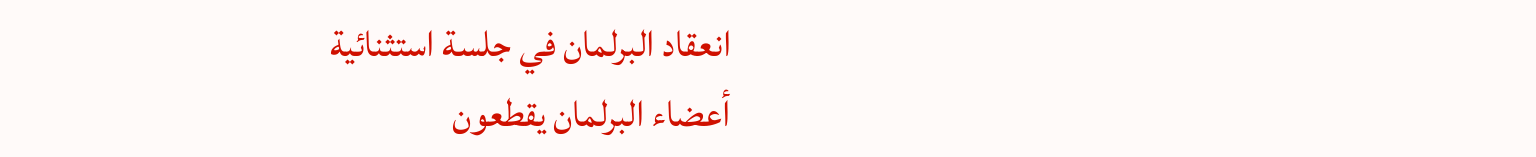انعقاد البرلمان في جلسة استثنائية
أعضاء البرلمان يقطعون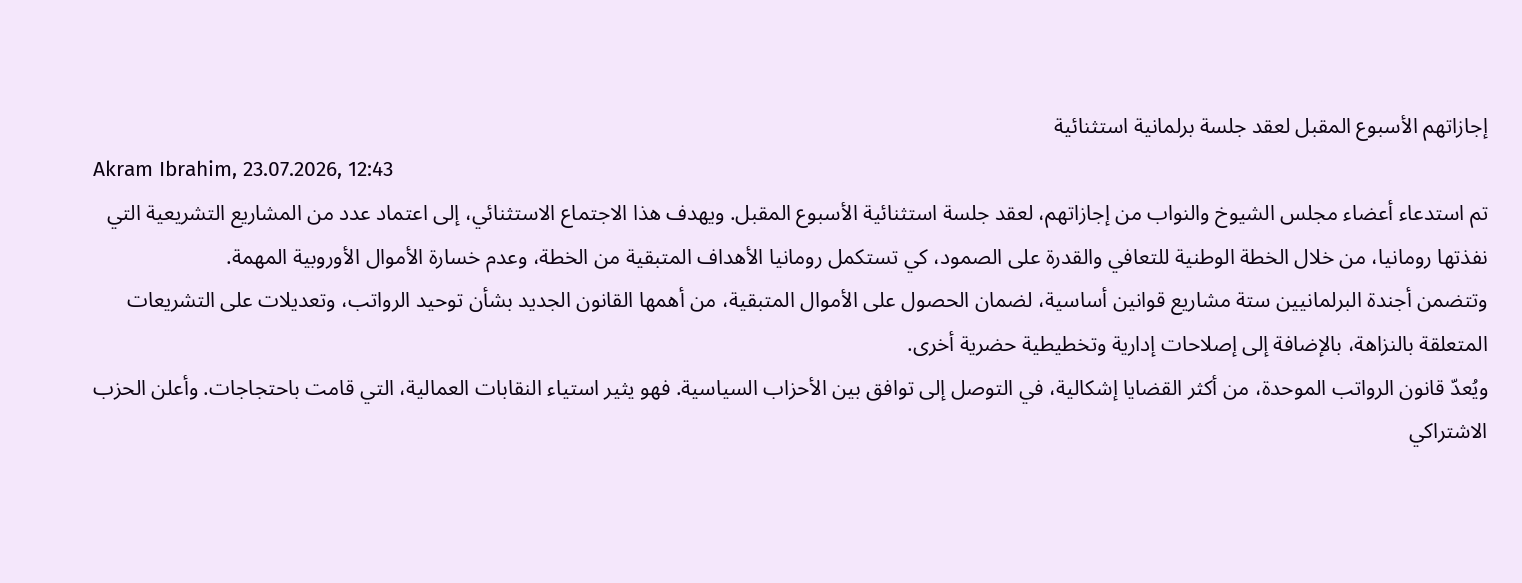إجازاتهم الأسبوع المقبل لعقد جلسة برلمانية استثنائية
Akram Ibrahim, 23.07.2026, 12:43
تم استدعاء أعضاء مجلس الشيوخ والنواب من إجازاتهم، لعقد جلسة استثنائية الأسبوع المقبل. ويهدف هذا الاجتماع الاستثنائي، إلى اعتماد عدد من المشاريع التشريعية التي نفذتها رومانيا، من خلال الخطة الوطنية للتعافي والقدرة على الصمود، كي تستكمل رومانيا الأهداف المتبقية من الخطة، وعدم خسارة الأموال الأوروبية المهمة.
وتتضمن أجندة البرلمانيين ستة مشاريع قوانين أساسية، لضمان الحصول على الأموال المتبقية، من أهمها القانون الجديد بشأن توحيد الرواتب، وتعديلات على التشريعات المتعلقة بالنزاهة، بالإضافة إلى إصلاحات إدارية وتخطيطية حضرية أخرى.
ويُعدّ قانون الرواتب الموحدة، من أكثر القضايا إشكالية، في التوصل إلى توافق بين الأحزاب السياسية. فهو يثير استياء النقابات العمالية، التي قامت باحتجاجات. وأعلن الحزب الاشتراكي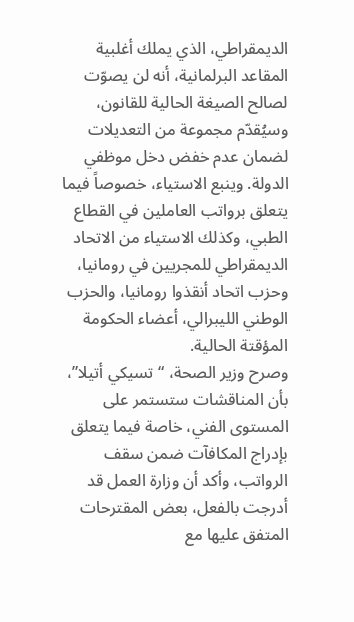الديمقراطي، الذي يملك أغلبية المقاعد البرلمانية، أنه لن يصوّت لصالح الصيغة الحالية للقانون، وسيُقدّم مجموعة من التعديلات لضمان عدم خفض دخل موظفي الدولة. وينبع الاستياء، خصوصاً فيما يتعلق برواتب العاملين في القطاع الطبي، وكذلك الاستياء من الاتحاد الديمقراطي للمجريين في رومانيا، وحزب اتحاد أنقذوا رومانيا، والحزب الوطني الليبرالي، أعضاء الحكومة المؤقتة الحالية.
وصرح وزير الصحة، “تسيكي أتيلا”، بأن المناقشات ستستمر على المستوى الفني، خاصة فيما يتعلق بإدراج المكافآت ضمن سقف الرواتب، وأكد أن وزارة العمل قد أدرجت بالفعل، بعض المقترحات المتفق عليها مع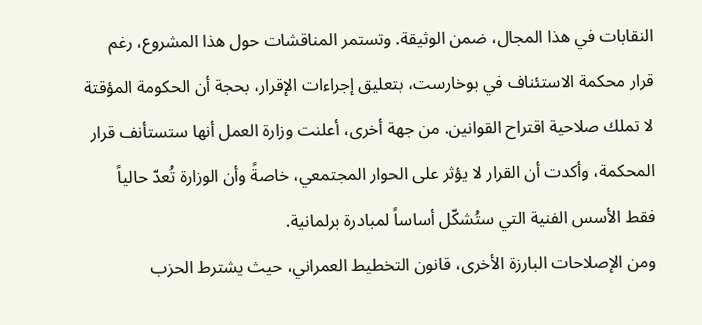النقابات في هذا المجال، ضمن الوثيقة. وتستمر المناقشات حول هذا المشروع، رغم قرار محكمة الاستئناف في بوخارست، بتعليق إجراءات الإقرار، بحجة أن الحكومة المؤقتة لا تملك صلاحية اقتراح القوانين. من جهة أخرى، أعلنت وزارة العمل أنها ستستأنف قرار المحكمة، وأكدت أن القرار لا يؤثر على الحوار المجتمعي، خاصةً وأن الوزارة تُعدّ حالياً فقط الأسس الفنية التي ستُشكّل أساساً لمبادرة برلمانية.
ومن الإصلاحات البارزة الأخرى، قانون التخطيط العمراني، حيث يشترط الحزب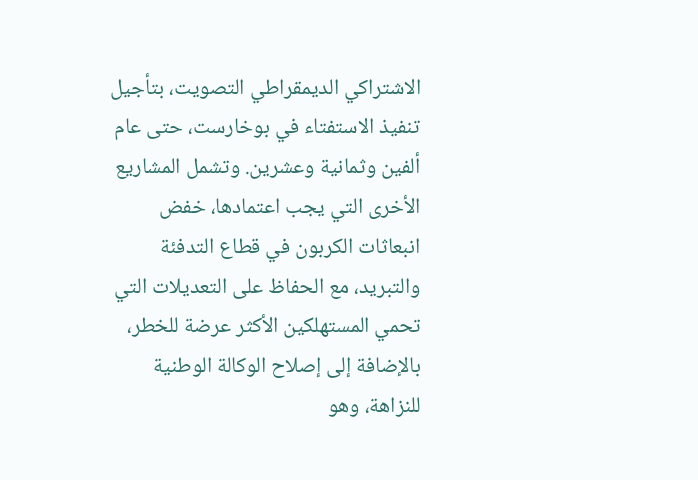الاشتراكي الديمقراطي التصويت، بتأجيل تنفيذ الاستفتاء في بوخارست، حتى عام ألفين وثمانية وعشرين. وتشمل المشاريع الأخرى التي يجب اعتمادها، خفض انبعاثات الكربون في قطاع التدفئة والتبريد، مع الحفاظ على التعديلات التي تحمي المستهلكين الأكثر عرضة للخطر، بالإضافة إلى إصلاح الوكالة الوطنية للنزاهة، وهو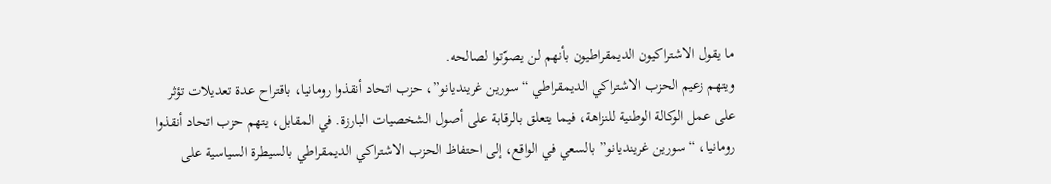ما يقول الاشتراكيون الديمقراطيون بأنهم لن يصوّتوا لصالحه.
ويتهم زعيم الحزب الاشتراكي الديمقراطي “سورين غرينديانو”، حزب اتحاد أنقذوا رومانيا، باقتراح عدة تعديلات تؤثر على عمل الوكالة الوطنية للنزاهة، فيما يتعلق بالرقابة على أصول الشخصيات البارزة. في المقابل، يتهم حزب اتحاد أنقذوا رومانيا، “سورين غرينديانو” بالسعي في الواقع، إلى احتفاظ الحزب الاشتراكي الديمقراطي بالسيطرة السياسية على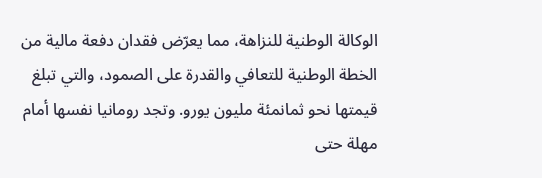الوكالة الوطنية للنزاهة، مما يعرّض فقدان دفعة مالية من الخطة الوطنية للتعافي والقدرة على الصمود، والتي تبلغ قيمتها نحو ثمانمئة مليون يورو. وتجد رومانيا نفسها أمام مهلة حتى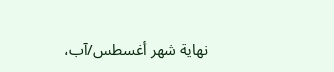نهاية شهر أغسطس/آب،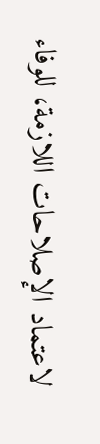لاعتماد الإصلاحات اللازمة، للوفاء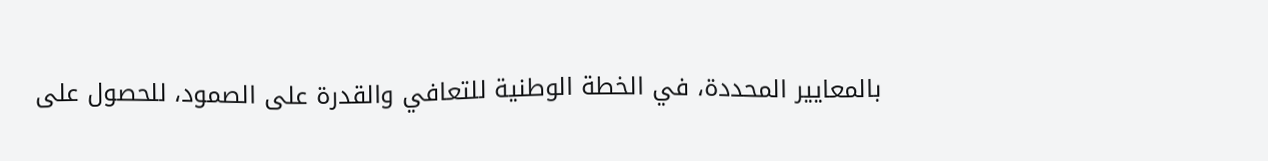بالمعايير المحددة، في الخطة الوطنية للتعافي والقدرة على الصمود، للحصول على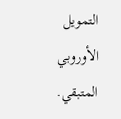التمويل الأوروبي المتبقي.